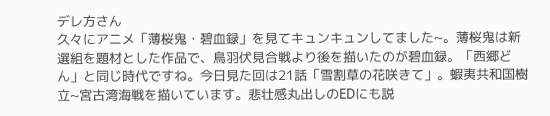デレ方さん
久々にアニメ「薄桜鬼・碧血録」を見てキュンキュンしてました~。薄桜鬼は新選組を題材とした作品で、鳥羽伏見合戦より後を描いたのが碧血録。「西郷どん」と同じ時代ですね。今日見た回は21話「雪割草の花咲きて」。蝦夷共和国樹立~宮古湾海戦を描いています。悲壮感丸出しのEDにも説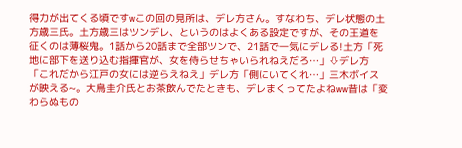得力が出てくる頃ですwこの回の見所は、デレ方さん。すなわち、デレ状態の土方歳三氏。土方歳三はツンデレ、というのはよくある設定ですが、その王道を征くのは薄桜鬼。1話から20話まで全部ツンで、21話で一気にデレる!土方「死地に部下を送り込む指揮官が、女を侍らせちゃいられねえだろ…」⇩デレ方「これだから江戸の女には逆らえねえ」デレ方「側にいてくれ…」三木ボイスが映える~。大鳥圭介氏とお茶飲んでたときも、デレまくってたよねww昔は「変わらぬもの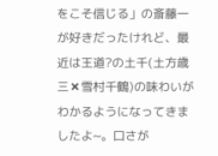をこそ信じる」の斎藤一が好きだったけれど、最近は王道?の土千(土方歳三✖雪村千鶴)の味わいがわかるようになってきましたよ~。口さが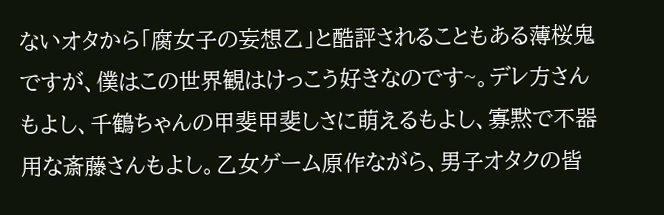ないオタから「腐女子の妄想乙」と酷評されることもある薄桜鬼ですが、僕はこの世界観はけっこう好きなのです~。デレ方さんもよし、千鶴ちゃんの甲斐甲斐しさに萌えるもよし、寡黙で不器用な斎藤さんもよし。乙女ゲーム原作ながら、男子オタクの皆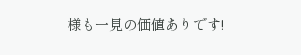様も一見の価値ありです!